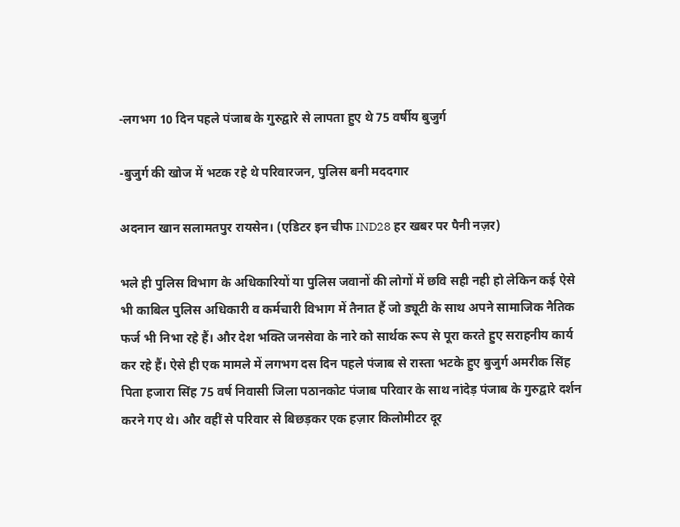-लगभग 10 दिन पहले पंजाब के गुरुद्वारे से लापता हुए थे 75 वर्षीय बुजुर्ग

-बुजुर्ग की खोज में भटक रहे थे परिवारजन, पुलिस बनी मददगार

अदनान खान सलामतपुर रायसेन। (एडिटर इन चीफ IND28 हर खबर पर पैनी नज़र)

भले ही पुलिस विभाग के अधिकारियों या पुलिस जवानों की लोगों में छवि सही नही हो लेकिन कई ऐसे भी काबिल पुलिस अधिकारी व कर्मचारी विभाग में तैनात हैं जो ड्यूटी के साथ अपने सामाजिक नैतिक फर्ज भी निभा रहे हैं। और देश भक्ति जनसेवा के नारे को सार्थक रूप से पूरा करते हुए सराहनीय कार्य कर रहे हैं। ऐसे ही एक मामले में लगभग दस दिन पहले पंजाब से रास्ता भटके हुए बुजुर्ग अमरीक सिंह पिता हजारा सिंह 75 वर्ष निवासी जिला पठानकोट पंजाब परिवार के साथ नांदेड़ पंजाब के गुरुद्वारे दर्शन करने गए थे। और वहीं से परिवार से बिछड़कर एक हज़ार किलोमीटर दूर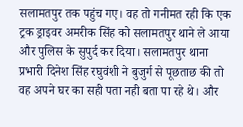सलामतपुर तक पहुंच गए। वह तो गनीमत रही कि एक ट्रक ड्राइवर अमरीक सिंह को सलामतपुर थाने ले आया और पुलिस के सुपुर्द कर दिया। सलामतपुर थाना प्रभारी दिनेश सिंह रघुवंशी ने बुजुर्ग से पूछताछ की तो वह अपने घर का सही पता नही बता पा रहे थे। और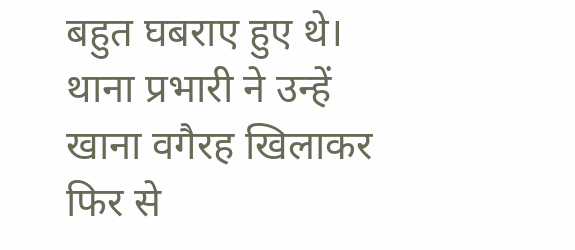बहुत घबराए हुए थे। थाना प्रभारी ने उन्हें खाना वगैरह खिलाकर फिर से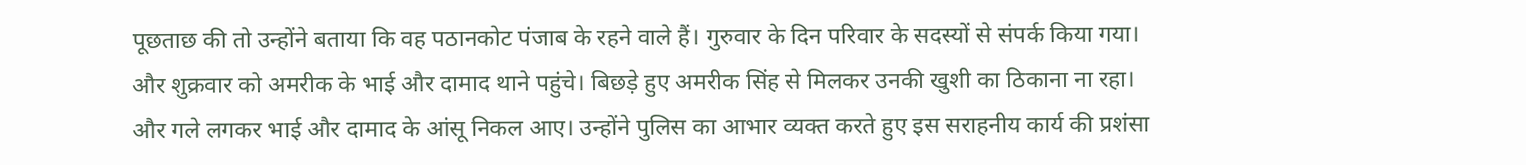पूछताछ की तो उन्होंने बताया कि वह पठानकोट पंजाब के रहने वाले हैं। गुरुवार के दिन परिवार के सदस्यों से संपर्क किया गया। और शुक्रवार को अमरीक के भाई और दामाद थाने पहुंचे। बिछड़े हुए अमरीक सिंह से मिलकर उनकी खुशी का ठिकाना ना रहा। और गले लगकर भाई और दामाद के आंसू निकल आए। उन्होंने पुलिस का आभार व्यक्त करते हुए इस सराहनीय कार्य की प्रशंसा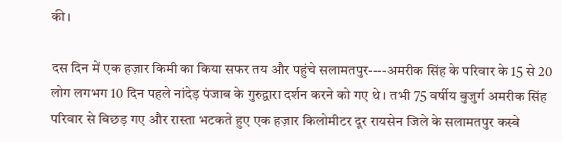की।

दस दिन में एक हज़ार किमी का किया सफर तय और पहुंचे सलामतपुर----अमरीक सिंह के परिवार के 15 से 20 लोग लगभग 10 दिन पहले नांदेड़ पंजाब के गुरुद्वारा दर्शन करने को गए थे। तभी 75 वर्षीय बुजुर्ग अमरीक सिंह परिवार से बिछड़ गए और रास्ता भटकते हुए एक हज़ार किलोमीटर दूर रायसेन जिले के सलामतपुर कस्बे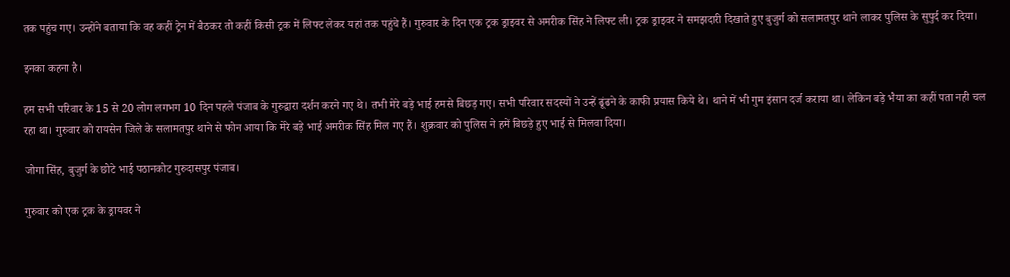तक पहुंच गए। उन्होंने बताया कि वह कहीं ट्रेन में बैठकर तो कहीं किसी ट्रक में लिफ्ट लेकर यहां तक पहुंचे हैं। गुरुवार के दिन एक ट्रक ड्राइवर से अमरीक सिंह ने लिफ्ट ली। ट्रक ड्राइवर ने समझदारी दिखाते हुए बुजुर्ग को सलामतपुर थाने लाकर पुलिस के सुपुर्द कर दिया।

इनका कहना है।

हम सभी परिवार के 15 से 20 लोग लगभग 10 दिन पहले पंजाब के गुरुद्वारा दर्शन करने गए थे। तभी मेरे बड़े भाई हमसे बिछड़ गए। सभी परिवार सदस्यों ने उन्हें ढूंढने के काफी प्रयास किये थे। थाने में भी गुम इंसान दर्ज कराया था। लेकिन बड़े भैया का कहीं पता नही चल रहा था। गुरुवार को रायसेन जिले के सलामतपुर थाने से फोन आया कि मेरे बड़े भाई अमरीक सिंह मिल गए हैं। शुक्रवार को पुलिस ने हमें बिछड़े हुए भाई से मिलवा दिया।

जोगा सिंह, बुजुर्ग के छोटे भाई पठानकोट गुरुदासपुर पंजाब।

गुरुवार को एक ट्रक के ड्रायवर ने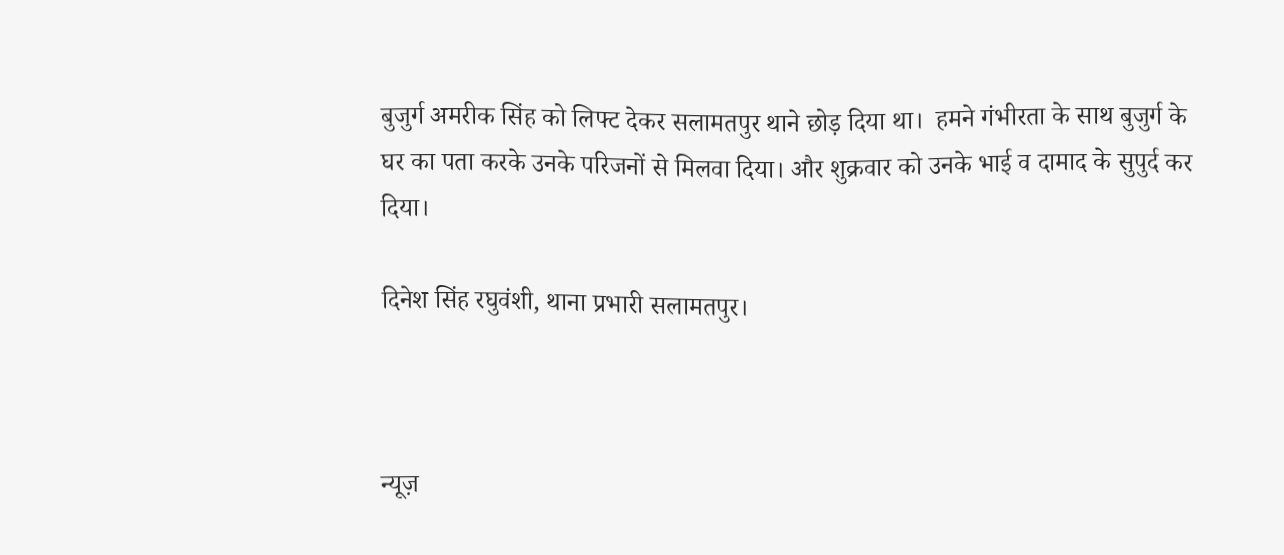बुजुर्ग अमरीक सिंह को लिफ्ट देकर सलामतपुर थाने छोड़ दिया था।  हमने गंभीरता के साथ बुजुर्ग के घर का पता करके उनके परिजनों से मिलवा दिया। और शुक्रवार को उनके भाई व दामाद के सुपुर्द कर दिया।

दिनेश सिंह रघुवंशी, थाना प्रभारी सलामतपुर।



न्यूज़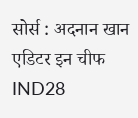सोर्स : अदनान खान एडिटर इन चीफ IND28